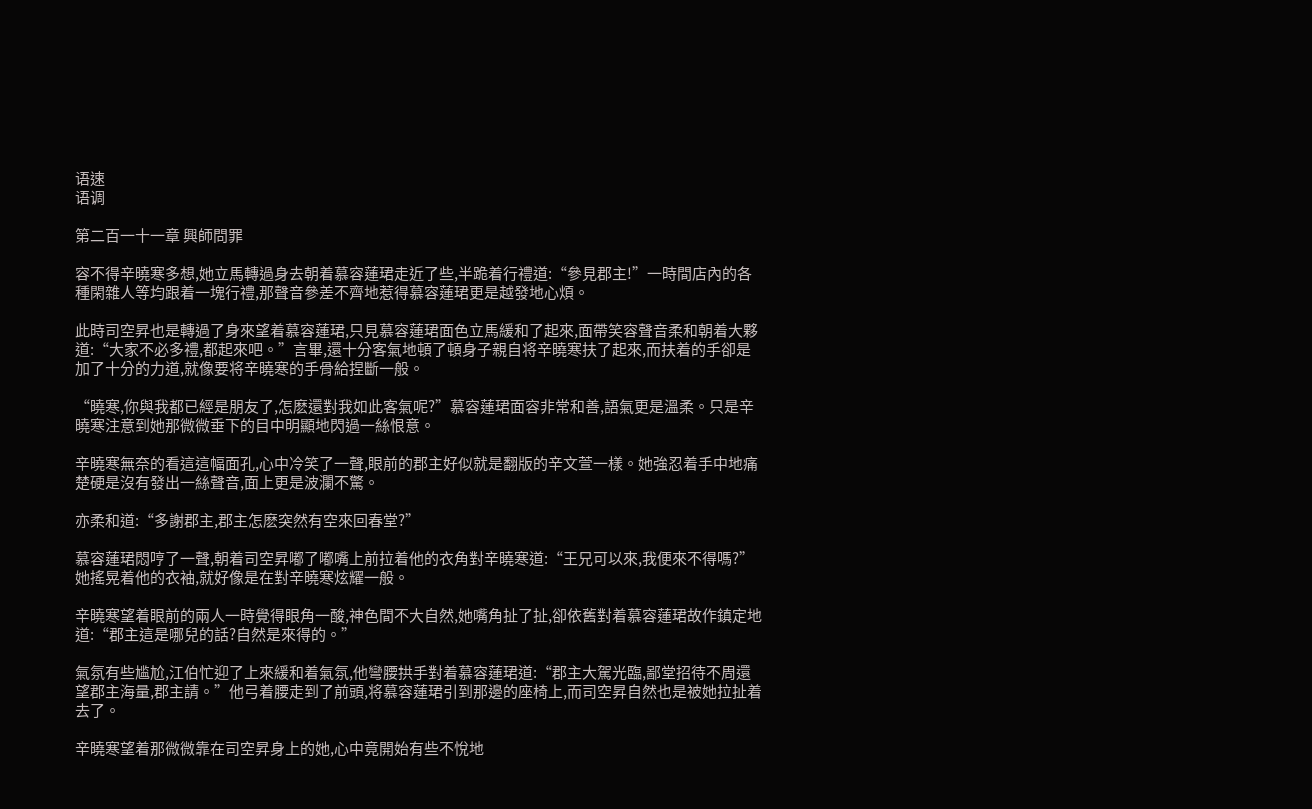语速
语调

第二百一十一章 興師問罪

容不得辛曉寒多想,她立馬轉過身去朝着慕容蓮珺走近了些,半跪着行禮道:“參見郡主!”一時間店內的各種閑雜人等均跟着一塊行禮,那聲音參差不齊地惹得慕容蓮珺更是越發地心煩。

此時司空昇也是轉過了身來望着慕容蓮珺,只見慕容蓮珺面色立馬緩和了起來,面帶笑容聲音柔和朝着大夥道:“大家不必多禮,都起來吧。”言畢,還十分客氣地頓了頓身子親自将辛曉寒扶了起來,而扶着的手卻是加了十分的力道,就像要将辛曉寒的手骨給捏斷一般。

“曉寒,你與我都已經是朋友了,怎麽還對我如此客氣呢?”慕容蓮珺面容非常和善,語氣更是溫柔。只是辛曉寒注意到她那微微垂下的目中明顯地閃過一絲恨意。

辛曉寒無奈的看這這幅面孔,心中冷笑了一聲,眼前的郡主好似就是翻版的辛文萱一樣。她強忍着手中地痛楚硬是沒有發出一絲聲音,面上更是波瀾不驚。

亦柔和道:“多謝郡主,郡主怎麽突然有空來回春堂?”

慕容蓮珺悶哼了一聲,朝着司空昇嘟了嘟嘴上前拉着他的衣角對辛曉寒道:“王兄可以來,我便來不得嗎?”她搖晃着他的衣袖,就好像是在對辛曉寒炫耀一般。

辛曉寒望着眼前的兩人一時覺得眼角一酸,神色間不大自然,她嘴角扯了扯,卻依舊對着慕容蓮珺故作鎮定地道:“郡主這是哪兒的話?自然是來得的。”

氣氛有些尴尬,江伯忙迎了上來緩和着氣氛,他彎腰拱手對着慕容蓮珺道:“郡主大駕光臨,鄙堂招待不周還望郡主海量,郡主請。”他弓着腰走到了前頭,将慕容蓮珺引到那邊的座椅上,而司空昇自然也是被她拉扯着去了。

辛曉寒望着那微微靠在司空昇身上的她,心中竟開始有些不悅地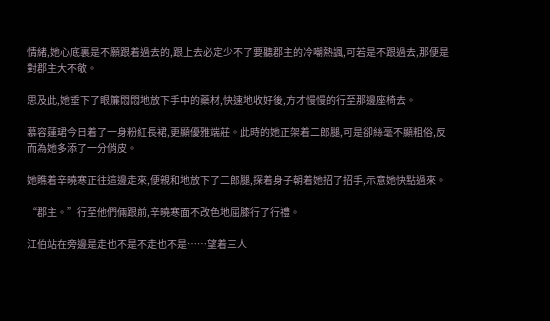情緒,她心底裏是不願跟着過去的,跟上去必定少不了要聽郡主的冷嘲熱諷,可若是不跟過去,那便是對郡主大不敬。

思及此,她垂下了眼簾悶悶地放下手中的藥材,快速地收好後,方才慢慢的行至那邊座椅去。

慕容蓮珺今日着了一身粉紅長裙,更顯優雅端莊。此時的她正架着二郎腿,可是卻絲毫不顯粗俗,反而為她多添了一分俏皮。

她瞧着辛曉寒正往這邊走來,便親和地放下了二郎腿,探着身子朝着她招了招手,示意她快點過來。

“郡主。”行至他們倆跟前,辛曉寒面不改色地屈膝行了行禮。

江伯站在旁邊是走也不是不走也不是……望着三人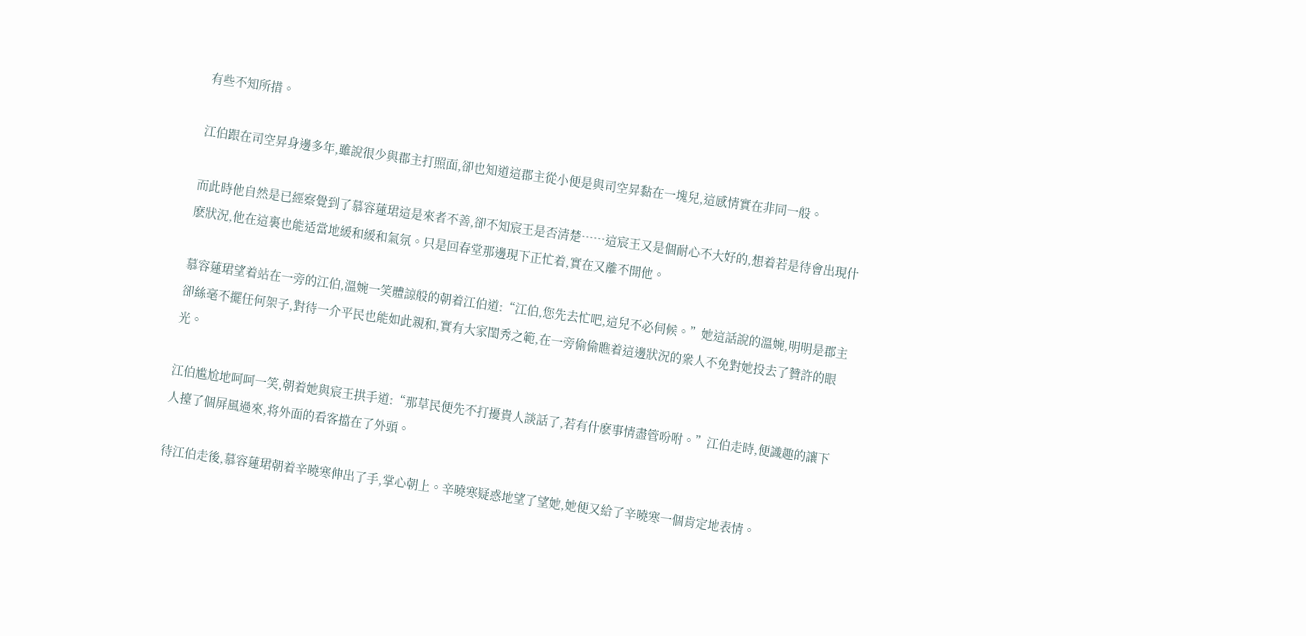有些不知所措。

江伯跟在司空昇身邊多年,雖說很少與郡主打照面,卻也知道這郡主從小便是與司空昇黏在一塊兒,這感情實在非同一般。

而此時他自然是已經察覺到了慕容蓮珺這是來者不善,卻不知宸王是否清楚……這宸王又是個耐心不大好的,想着若是待會出現什麽狀況,他在這裏也能适當地緩和緩和氣氛。只是回春堂那邊現下正忙着,實在又離不開他。

慕容蓮珺望着站在一旁的江伯,溫婉一笑體諒般的朝着江伯道:“江伯,您先去忙吧,這兒不必伺候。”她這話說的溫婉,明明是郡主卻絲毫不擺任何架子,對待一介平民也能如此親和,實有大家閨秀之範,在一旁偷偷瞧着這邊狀況的衆人不免對她投去了贊許的眼光。

江伯尴尬地呵呵一笑,朝着她與宸王拱手道:“那草民便先不打擾貴人談話了,若有什麽事情盡管吩咐。”江伯走時,便識趣的讓下人擡了個屏風過來,将外面的看客擋在了外頭。

待江伯走後,慕容蓮珺朝着辛曉寒伸出了手,掌心朝上。辛曉寒疑惑地望了望她,她便又給了辛曉寒一個肯定地表情。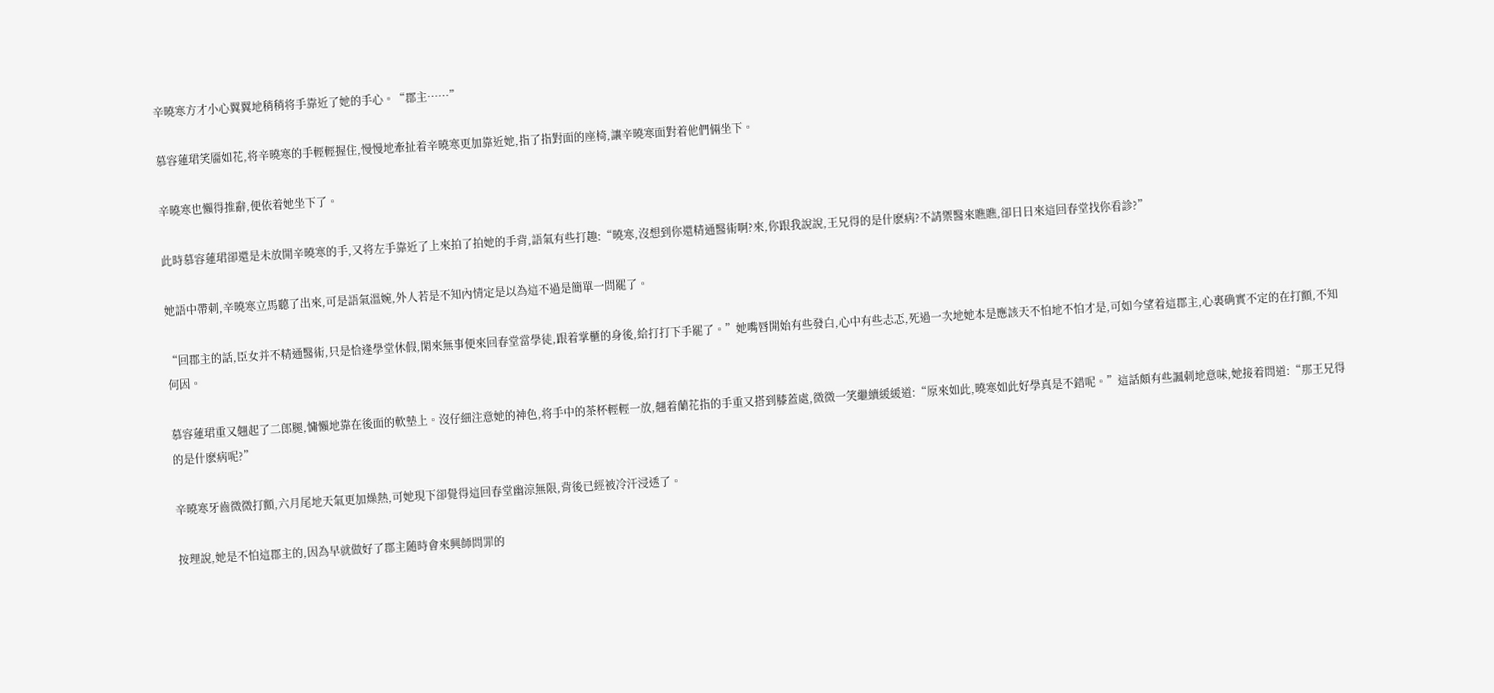辛曉寒方才小心翼翼地稍稍将手靠近了她的手心。“郡主……”

慕容蓮珺笑靥如花,将辛曉寒的手輕輕握住,慢慢地牽扯着辛曉寒更加靠近她,指了指對面的座椅,讓辛曉寒面對着他們倆坐下。

辛曉寒也懶得推辭,便依着她坐下了。

此時慕容蓮珺卻還是未放開辛曉寒的手,又将左手靠近了上來拍了拍她的手背,語氣有些打趣:“曉寒,沒想到你還精通醫術啊?來,你跟我說說,王兄得的是什麽病?不請禦醫來瞧瞧,卻日日來這回春堂找你看診?”

她語中帶刺,辛曉寒立馬聽了出來,可是語氣溫婉,外人若是不知內情定是以為這不過是簡單一問罷了。

“回郡主的話,臣女并不精通醫術,只是恰逢學堂休假,閑來無事便來回春堂當學徒,跟着掌櫃的身後,給打打下手罷了。”她嘴唇開始有些發白,心中有些忐忑,死過一次地她本是應該天不怕地不怕才是,可如今望着這郡主,心裏确實不定的在打顫,不知何因。

慕容蓮珺重又翹起了二郎腿,慵懶地靠在後面的軟墊上。沒仔細注意她的神色,将手中的茶杯輕輕一放,翹着蘭花指的手重又搭到膝蓋處,微微一笑繼續緩緩道:“原來如此,曉寒如此好學真是不錯呢。”這話頗有些諷刺地意味,她接着問道:“那王兄得的是什麽病呢?”

辛曉寒牙齒微微打顫,六月尾地天氣更加燥熱,可她現下卻覺得這回春堂幽涼無限,背後已經被冷汗浸透了。

按理說,她是不怕這郡主的,因為早就做好了郡主随時會來興師問罪的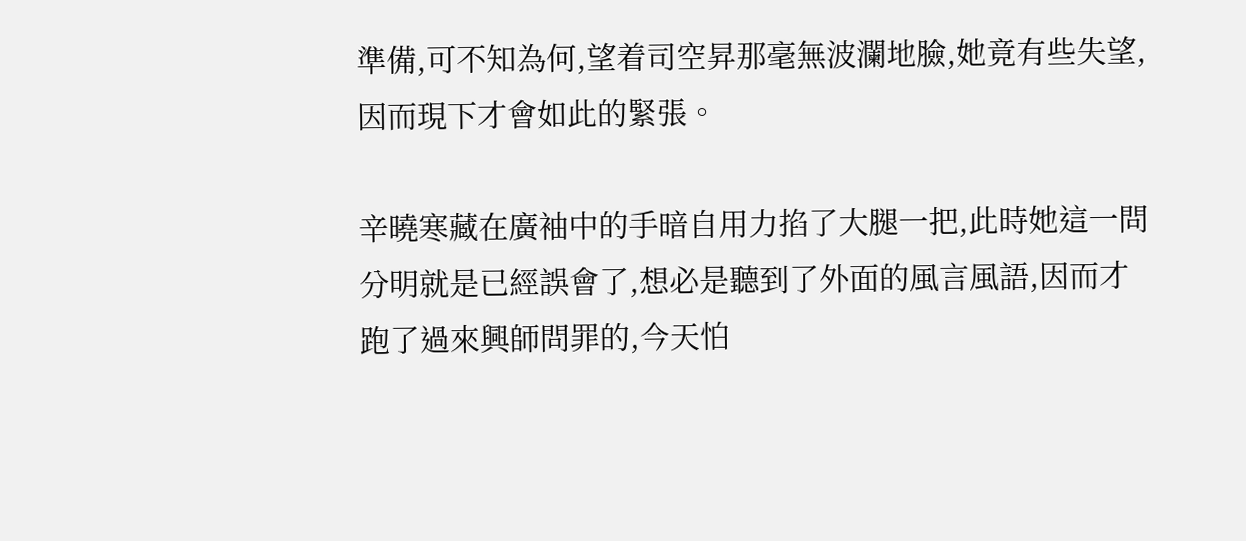準備,可不知為何,望着司空昇那毫無波瀾地臉,她竟有些失望,因而現下才會如此的緊張。

辛曉寒藏在廣袖中的手暗自用力掐了大腿一把,此時她這一問分明就是已經誤會了,想必是聽到了外面的風言風語,因而才跑了過來興師問罪的,今天怕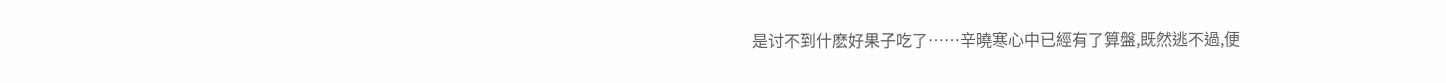是讨不到什麽好果子吃了……辛曉寒心中已經有了算盤,既然逃不過,便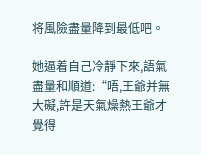将風險盡量降到最低吧。

她逼着自己冷靜下來,語氣盡量和順道:“唔,王爺并無大礙,許是天氣燥熱王爺才覺得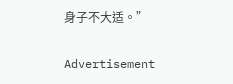身子不大适。”

Advertisement